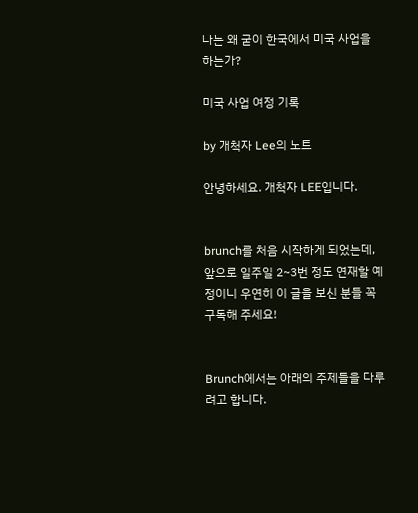나는 왜 굳이 한국에서 미국 사업을 하는가?

미국 사업 여정 기록

by 개척자 Lee의 노트

안녕하세요. 개척자 LEE입니다.


brunch를 처음 시작하게 되었는데, 앞으로 일주일 2~3번 정도 연재할 예정이니 우연히 이 글을 보신 분들 꼭 구독해 주세요!


Brunch에서는 아래의 주제들을 다루려고 합니다.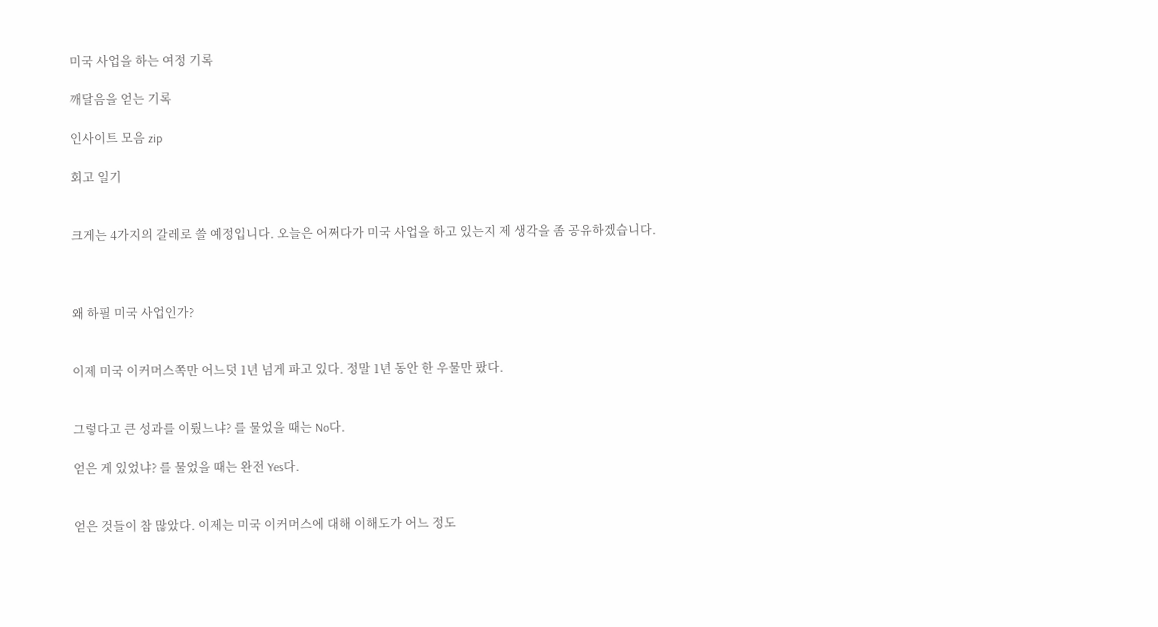미국 사업을 하는 여정 기록

깨달음을 얻는 기록

인사이트 모음 zip

회고 일기


크게는 4가지의 갈레로 쓸 예정입니다. 오늘은 어쩌다가 미국 사업을 하고 있는지 제 생각을 좀 공유하겠습니다.



왜 하필 미국 사업인가?


이제 미국 이커머스쪽만 어느덧 1년 넘게 파고 있다. 정말 1년 동안 한 우물만 팠다.


그렇다고 큰 성과를 이뤘느냐? 를 물었을 때는 No다.

얻은 게 있었냐? 를 물었을 때는 완전 Yes다.


얻은 것들이 참 많았다. 이제는 미국 이커머스에 대해 이해도가 어느 정도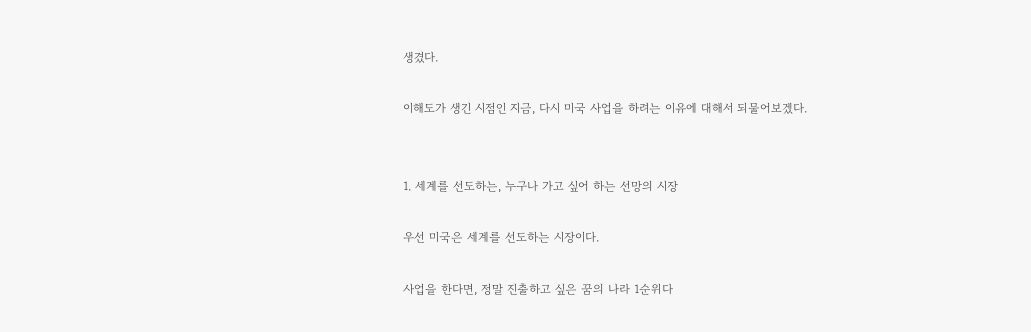생겼다.

이해도가 생긴 시점인 지금, 다시 미국 사업을 하려는 이유에 대해서 되물어보겠다.


1. 세계를 선도하는, 누구나 가고 싶어 하는 선망의 시장

우선 미국은 세계를 선도하는 시장이다.

사업을 한다면, 정말 진출하고 싶은 꿈의 나라 1순위다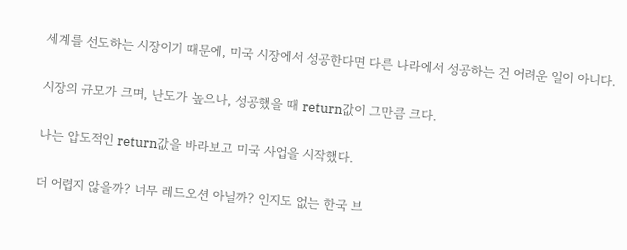세계를 선도하는 시장이기 때문에, 미국 시장에서 성공한다면 다른 나라에서 성공하는 건 어려운 일이 아니다.


시장의 규모가 크며, 난도가 높으나, 성공했을 때 return값이 그만큼 크다.


나는 압도적인 return값을 바라보고 미국 사업을 시작했다.


더 어렵지 않을까? 너무 레드오션 아닐까? 인지도 없는 한국 브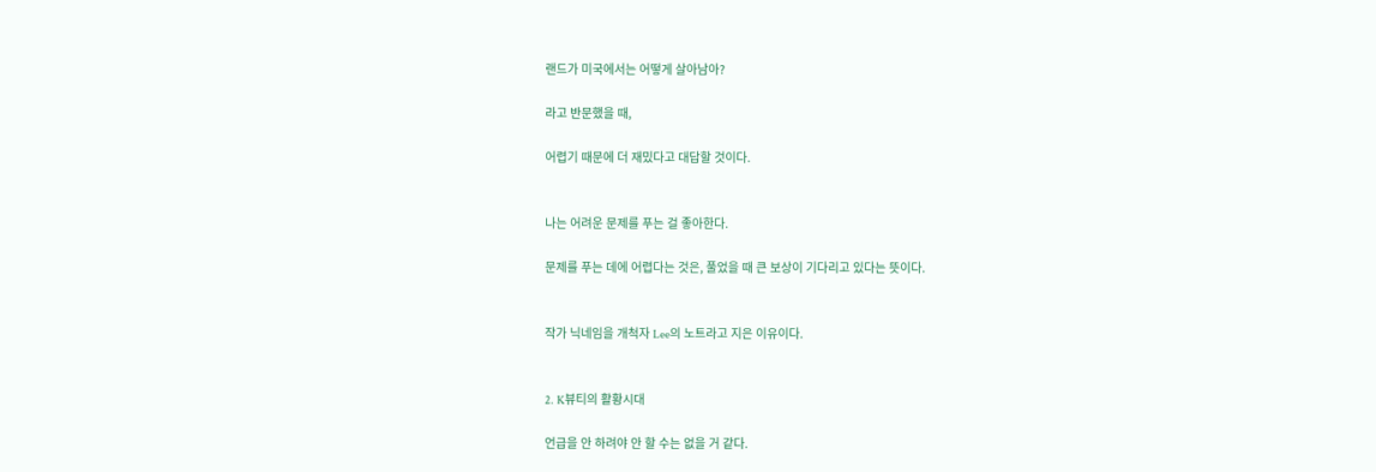랜드가 미국에서는 어떻게 살아남아?

라고 반문했을 때,

어렵기 때문에 더 재밌다고 대답할 것이다.


나는 어려운 문제를 푸는 걸 좋아한다.

문제를 푸는 데에 어렵다는 것은, 풀었을 때 큰 보상이 기다리고 있다는 뜻이다.


작가 닉네임을 개척자 Lee의 노트라고 지은 이유이다.


2. K뷰티의 활황시대

언급을 안 하려야 안 할 수는 없을 거 같다.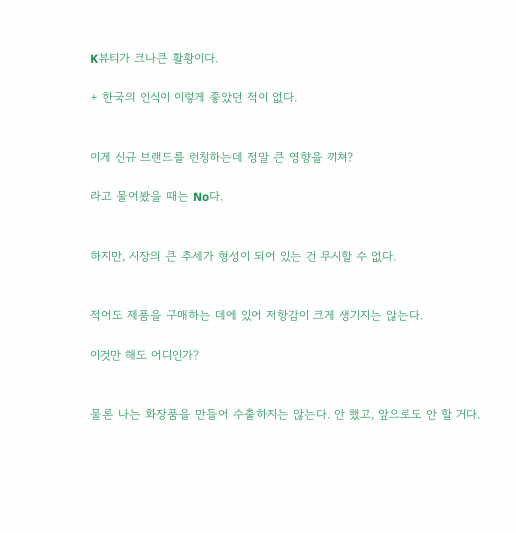K뷰티가 크나큰 활황이다.

+ 한국의 인식이 이렇게 좋았던 적이 없다.


이게 신규 브랜드를 런칭하는데 정말 큰 영향을 끼쳐?

라고 물어봤을 때는 No다.


하지만, 시장의 큰 추세가 형성이 되어 있는 건 무시할 수 없다.


적어도 제품을 구매하는 데에 있어 저항감이 크게 생기지는 않는다.

이것만 해도 어디인가?


물론 나는 화장품을 만들어 수출하지는 않는다. 안 했고, 앞으로도 안 할 거다.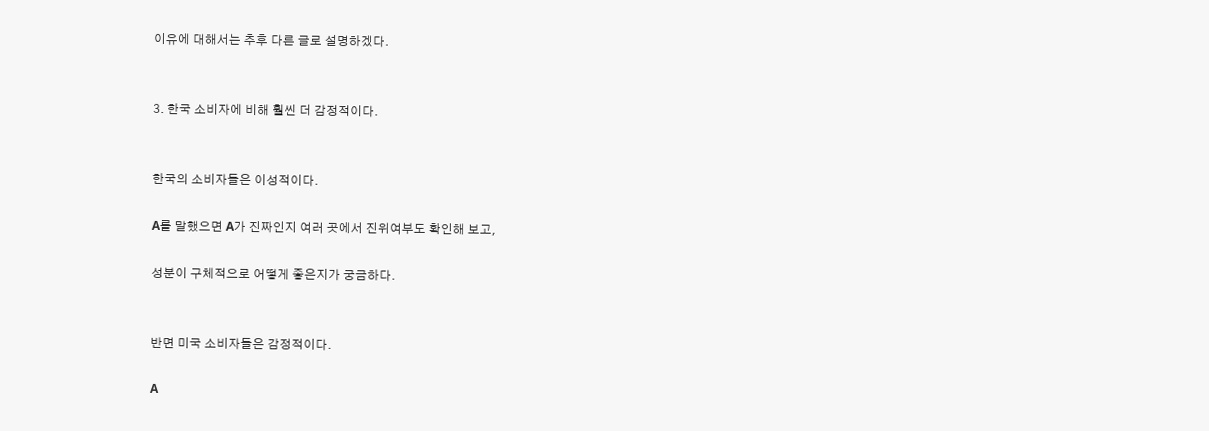이유에 대해서는 추후 다른 글로 설명하겠다.


3. 한국 소비자에 비해 훨씬 더 감정적이다.


한국의 소비자들은 이성적이다.

A를 말했으면 A가 진짜인지 여러 곳에서 진위여부도 확인해 보고,

성분이 구체적으로 어떻게 좋은지가 궁금하다.


반면 미국 소비자들은 감정적이다.

A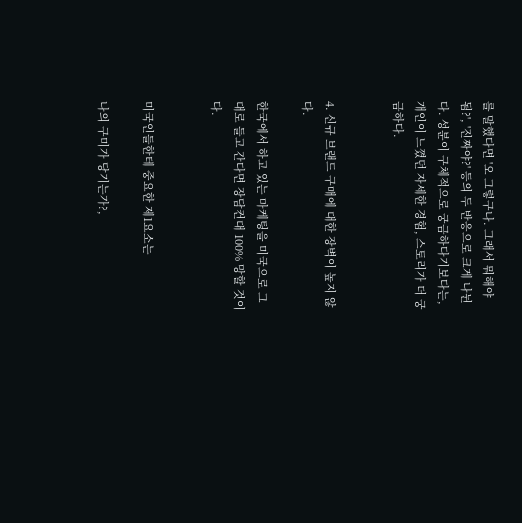를 말했다면 '오 그렇구나. 그래서 뭐해야 됨?', '진짜야?' 등의 두 반응으로 크게 나뉜다. 성분이 구체적으로 궁금하다기보다는, 개인이 느꼈던 자세한 경험, 스토리가 더 궁금하다.


4. 신규 브랜드 구매에 대한 장벽이 높지 않다.

한국에서 하고 있는 마케팅을 미국으로 그대로 들고 간다면 장담컨대 100% 망할 것이다.


미국인들한테 중요한 제1요소는

나의 구미가 당기는가?,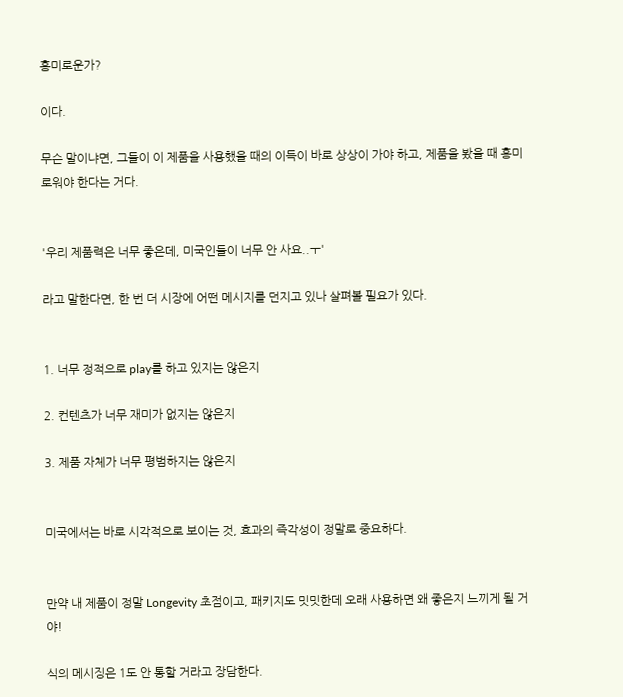흥미로운가?

이다.

무슨 말이냐면, 그들이 이 제품을 사용했을 때의 이득이 바로 상상이 가야 하고, 제품을 봤을 때 흥미로워야 한다는 거다.


'우리 제품력은 너무 좋은데, 미국인들이 너무 안 사요..ㅜ'

라고 말한다면, 한 번 더 시장에 어떤 메시지를 던지고 있나 살펴볼 필요가 있다.


1. 너무 정적으로 play를 하고 있지는 않은지

2. 컨텐츠가 너무 재미가 없지는 않은지

3. 제품 자체가 너무 평범하지는 않은지


미국에서는 바로 시각적으로 보이는 것, 효과의 즉각성이 정말로 중요하다.


만약 내 제품이 정말 Longevity 초점이고, 패키지도 밋밋한데 오래 사용하면 왜 좋은지 느끼게 될 거야!

식의 메시징은 1도 안 통할 거라고 장담한다.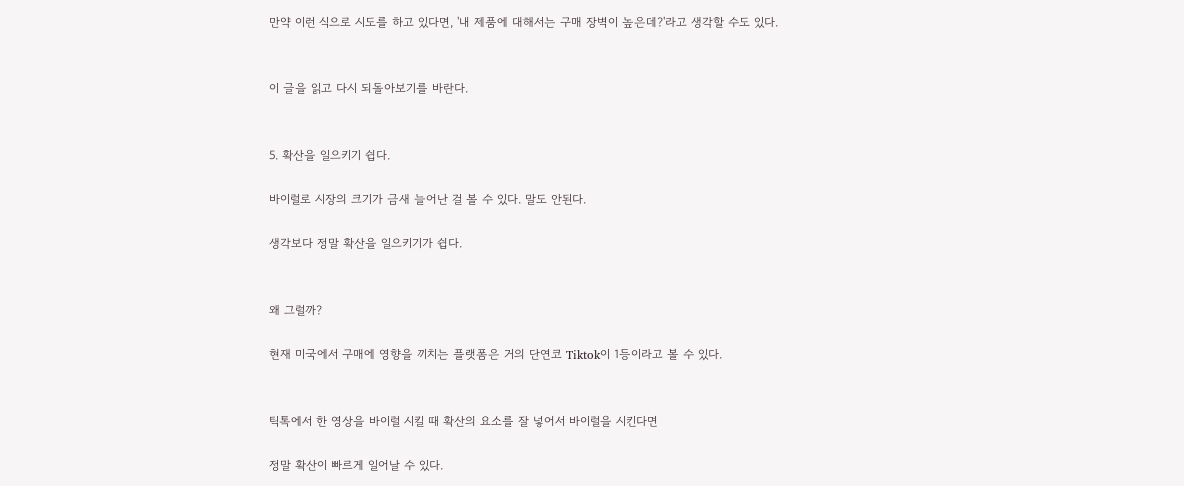만약 이런 식으로 시도를 하고 있다면, '내 제품에 대해서는 구매 장벽이 높은데?'라고 생각할 수도 있다.


이 글을 읽고 다시 되돌아보기를 바란다.


5. 확산을 일으키기 쉽다.

바이럴로 시장의 크기가 금새 늘어난 걸 볼 수 있다. 말도 안된다.

생각보다 정말 확산을 일으키기가 쉽다.


왜 그럴까?

현재 미국에서 구매에 영향을 끼치는 플랫폼은 거의 단연코 Tiktok이 1등이라고 볼 수 있다.


틱톡에서 한 영상을 바이럴 시킬 때 확산의 요소를 잘 넣어서 바이럴을 시킨다면

정말 확산이 빠르게 일어날 수 있다.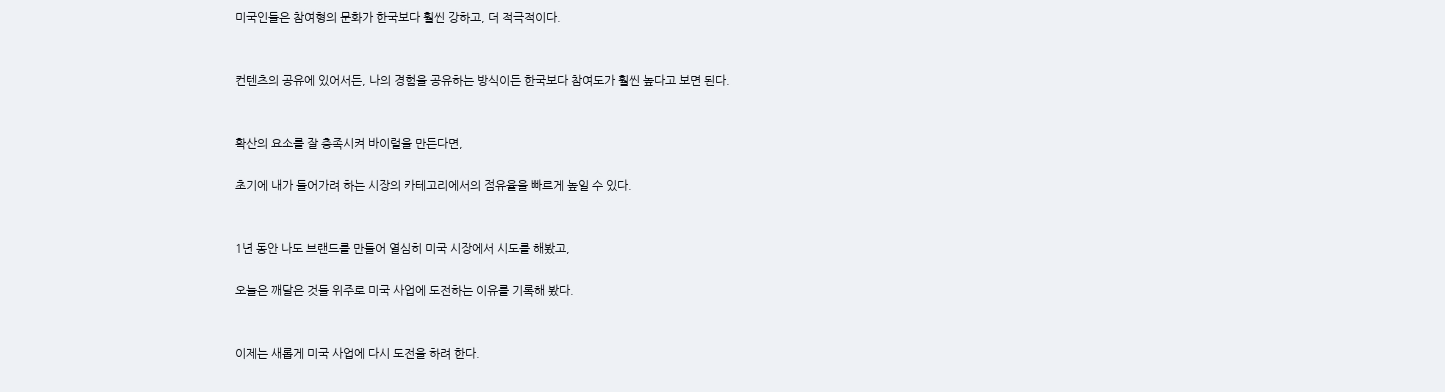미국인들은 참여형의 문화가 한국보다 훨씬 강하고, 더 적극적이다.


컨텐츠의 공유에 있어서든, 나의 경험을 공유하는 방식이든 한국보다 참여도가 훨씬 높다고 보면 된다.


확산의 요소를 잘 충족시켜 바이럴을 만든다면,

초기에 내가 들어가려 하는 시장의 카테고리에서의 점유율을 빠르게 높일 수 있다.


1년 동안 나도 브랜드를 만들어 열심히 미국 시장에서 시도를 해봤고,

오늘은 깨달은 것들 위주로 미국 사업에 도전하는 이유를 기록해 봤다.


이제는 새롭게 미국 사업에 다시 도전을 하려 한다.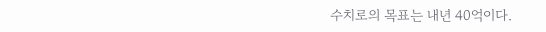수치로의 목표는 내년 40억이다.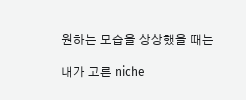원하는 모습을 상상했을 때는

내가 고른 niche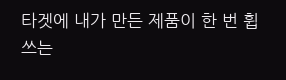타겟에 내가 만든 제품이 한 번 휩쓰는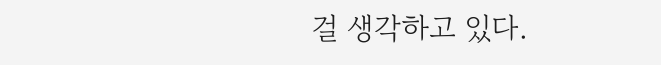걸 생각하고 있다.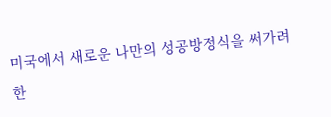미국에서 새로운 나만의 성공방정식을 써가려 한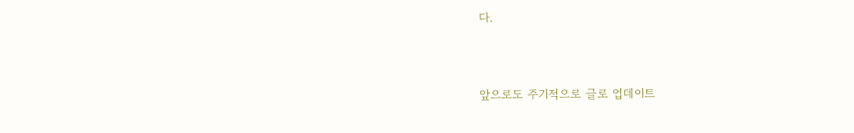다.


앞으로도 주기적으로 글로 업데이트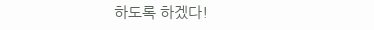하도록 하겠다!